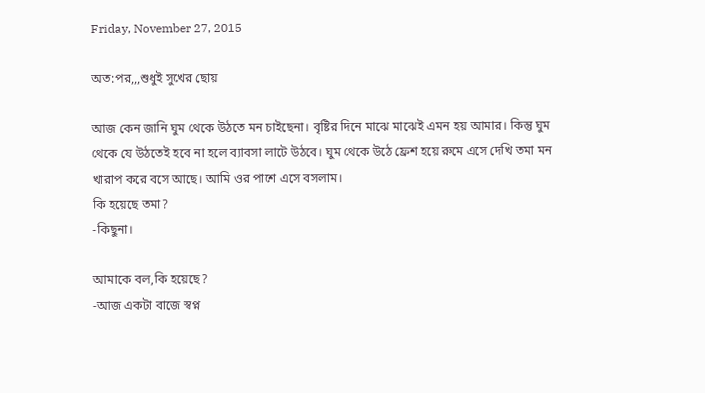Friday, November 27, 2015

অত:পর,,,শুধুই সুখের ছোয়

আজ কেন জানি ঘুম থেকে উঠতে মন চাইছেনা। বৃষ্টির দিনে মাঝে মাঝেই এমন হয় আমার। কিন্তু ঘুম থেকে যে উঠতেই হবে না হলে ব্যাবসা লাটে উঠবে। ঘুম থেকে উঠে ফ্রেশ হয়ে রুমে এসে দেখি তমা মন খারাপ করে বসে আছে। আমি ওর পাশে এসে বসলাম।
কি হয়েছে তমা?
-কিছুনা।

আমাকে বল,কি হয়েছে?
-আজ একটা বাজে স্বপ্ন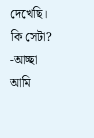দেখেছি।
কি সেটা?
-আচ্ছা আমি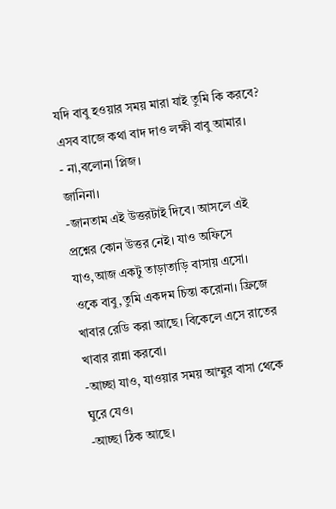যদি বাবু হওয়ার সময় মারা যাই তুমি কি করবে?
এসব বাজে কথা বাদ দাও লক্ষী বাবু আমার।
- না,বলোনা প্লিজ।
জানিনা।
-জানতাম এই উত্তরটাই দিবে। আসলে এই প্রশ্নের কোন উত্তর নেই। যাও অফিসে যাও,আজ একটু তাড়াতাড়ি বাসায় এসো।
ওকে বাবু,তুমি একদম চিন্তা করোনা। ফ্রিজে খাবার রেডি করা আছে। বিকেলে এসে রাতের খাবার রান্না করবো।
-আচ্ছা যাও, যাওয়ার সময় আম্মুর বাসা থেকে ঘুরে যেও।
-আচ্ছা ঠিক আছে।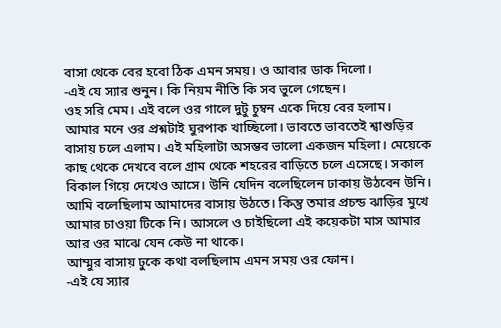বাসা থেকে বের হবো ঠিক এমন সময়। ও আবার ডাক দিলো।
-এই যে স্যার শুনুন। কি নিয়ম নীতি কি সব ভুলে গেছেন।
ওহ সরি মেম। এই বলে ওর গালে দুটু চুম্বন একে দিয়ে বের হলাম।
আমার মনে ওর প্রশ্নটাই ঘুরপাক খাচ্ছিলো। ভাবতে ভাবতেই শ্বাশুড়ির বাসায় চলে এলাম। এই মহিলাটা অসম্ভব ভালো একজন মহিলা। মেয়েকে কাছ থেকে দেখবে বলে গ্রাম থেকে শহরের বাড়িতে চলে এসেছে। সকাল বিকাল গিয়ে দেখেও আসে। উনি যেদিন বলেছিলেন ঢাকায় উঠবেন উনি। আমি বলেছিলাম আমাদের বাসায় উঠতে। কিন্তু তমার প্রচন্ড ঝাড়ির মুখে আমার চাওয়া টিকে নি। আসলে ও চাইছিলো এই কয়েকটা মাস আমার আর ওর মাঝে যেন কেউ না থাকে।
আম্মুর বাসায় ঢুকে কথা বলছিলাম এমন সময় ওর ফোন।
-এই যে স্যার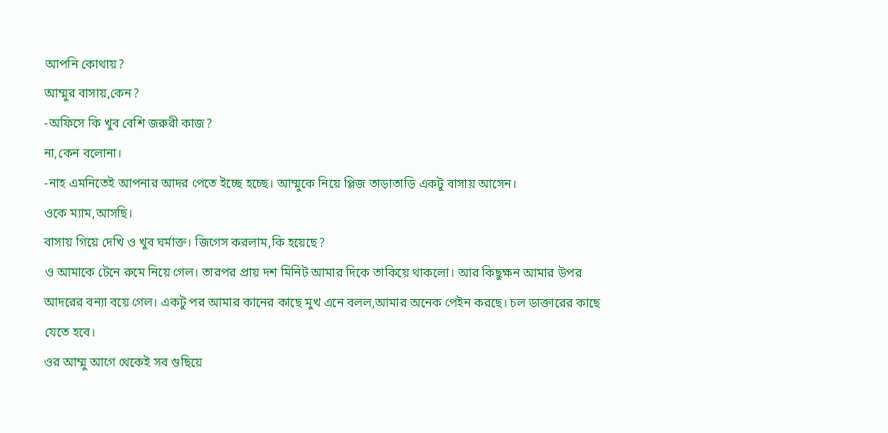আপনি কোথায়?
আম্মুর বাসায়,কেন?
-অফিসে কি খুব বেশি জরুরী কাজ?
না,কেন বলোনা।
-নাহ এমনিতেই আপনার আদর পেতে ইচ্ছে হচ্ছে। আম্মুকে নিয়ে প্লিজ তাড়াতাড়ি একটু বাসায় আসেন।
ওকে ম্যাম,আসছি।
বাসায় গিয়ে দেখি ও খুব ঘর্মাক্ত। জিগেস করলাম,কি হয়েছে?
ও আমাকে টেনে রুমে নিয়ে গেল। তারপর প্রায় দশ মিনিট আমার দিকে তাকিয়ে থাকলো। আর কিছুক্ষন আমার উপর আদরের বন্যা বয়ে গেল। একটু পর আমার কানের কাছে মুখ এনে বলল,আমার অনেক পেইন করছে। চল ডাক্তারের কাছে যেতে হবে।
ওর আম্মু আগে থেকেই সব গুছিয়ে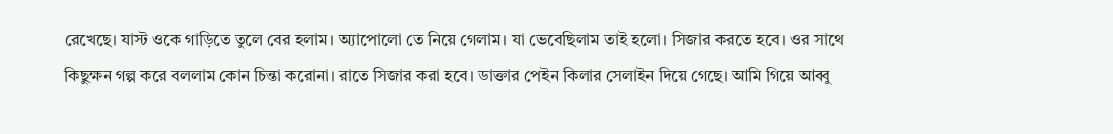রেখেছে। যাস্ট ওকে গাড়িতে তুলে বের হলাম। অ্যাপোলো তে নিয়ে গেলাম। যা ভেবেছিলাম তাই হলো। সিজার করতে হবে। ওর সাথে কিছুক্ষন গল্প করে বললাম কোন চিন্তা করোনা। রাতে সিজার করা হবে। ডাক্তার পেইন কিলার সেলাইন দিয়ে গেছে। আমি গিয়ে আব্বু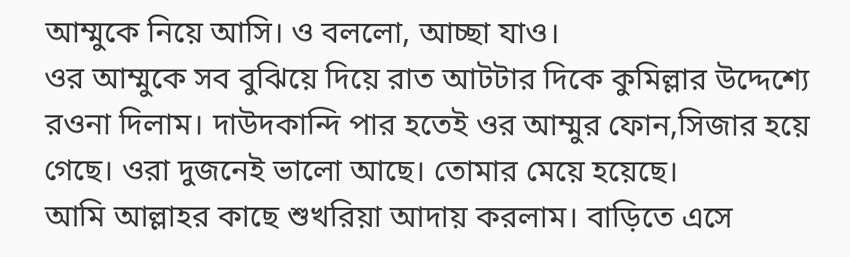আম্মুকে নিয়ে আসি। ও বললো, আচ্ছা যাও।
ওর আম্মুকে সব বুঝিয়ে দিয়ে রাত আটটার দিকে কুমিল্লার উদ্দেশ্যে রওনা দিলাম। দাউদকান্দি পার হতেই ওর আম্মুর ফোন,সিজার হয়ে গেছে। ওরা দুজনেই ভালো আছে। তোমার মেয়ে হয়েছে।
আমি আল্লাহর কাছে শুখরিয়া আদায় করলাম। বাড়িতে এসে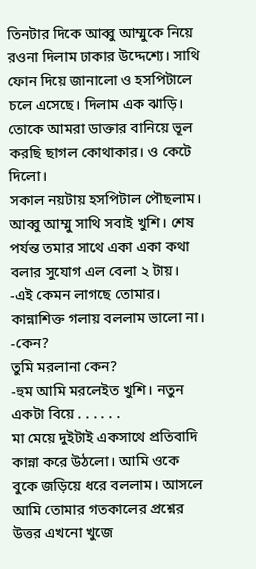তিনটার দিকে আব্বু আম্মুকে নিয়ে রওনা দিলাম ঢাকার উদ্দেশ্যে। সাথি ফোন দিয়ে জানালো ও হসপিটালে চলে এসেছে। দিলাম এক ঝাড়ি। তোকে আমরা ডাক্তার বানিয়ে ভূল করছি ছাগল কোথাকার। ও কেটে দিলো।
সকাল নয়টায় হসপিটাল পৌছলাম। আব্বু আম্মু সাথি সবাই খুশি। শেষ পর্যন্ত তমার সাথে একা একা কথা বলার সুযোগ এল বেলা ২ টায়।
-এই কেমন লাগছে তোমার।
কান্নাশিক্ত গলায় বললাম ভালো না।
-কেন?
তুমি মরলানা কেন?
-হুম আমি মরলেইত খুশি। নতুন একটা বিয়ে . . . . . .
মা মেয়ে দুইটাই একসাথে প্রতিবাদি কান্না করে উঠলো। আমি ওকে বুকে জড়িয়ে ধরে বললাম। আসলে আমি তোমার গতকালের প্রশ্নের উত্তর এখনো খুজে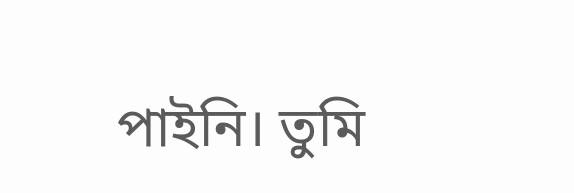পাইনি। তুমি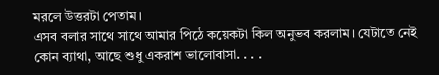মরলে উত্তরটা পেতাম।
এসব বলার সাথে সাথে আমার পিঠে কয়েকটা কিল অনুভব করলাম। যেটাতে নেই কোন ব্যাথা, আছে শুধু একরাশ ভালোবাসা. . . .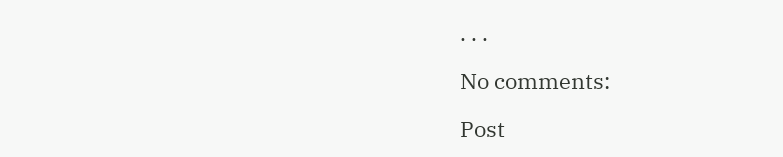. . .

No comments:

Post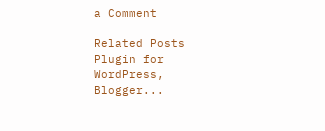a Comment

Related Posts Plugin for WordPress, Blogger...